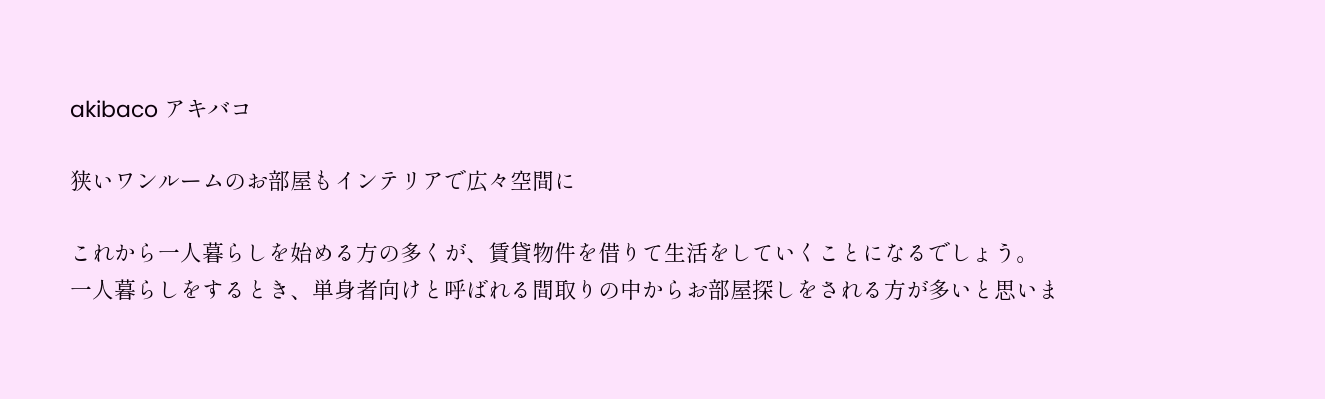akibaco アキバコ

狭いワンルームのお部屋もインテリアで広々空間に

これから一人暮らしを始める方の多くが、賃貸物件を借りて生活をしていくことになるでしょう。
一人暮らしをするとき、単身者向けと呼ばれる間取りの中からお部屋探しをされる方が多いと思いま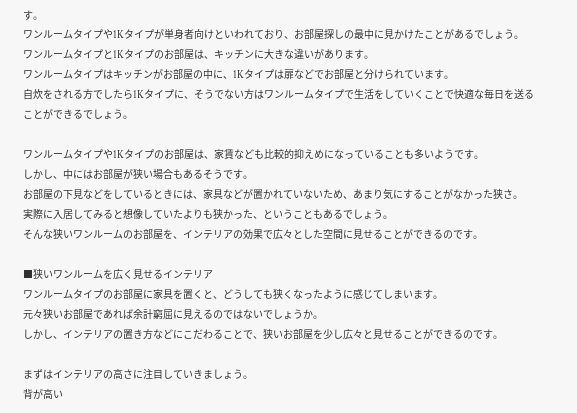す。
ワンルームタイプや1Kタイプが単身者向けといわれており、お部屋探しの最中に見かけたことがあるでしょう。
ワンルームタイプと1Kタイプのお部屋は、キッチンに大きな違いがあります。
ワンルームタイプはキッチンがお部屋の中に、1Kタイプは扉などでお部屋と分けられています。
自炊をされる方でしたら1Kタイプに、そうでない方はワンルームタイプで生活をしていくことで快適な毎日を送ることができるでしょう。

ワンルームタイプや1Kタイプのお部屋は、家賃なども比較的抑えめになっていることも多いようです。
しかし、中にはお部屋が狭い場合もあるそうです。
お部屋の下見などをしているときには、家具などが置かれていないため、あまり気にすることがなかった狭さ。
実際に入居してみると想像していたよりも狭かった、ということもあるでしょう。
そんな狭いワンルームのお部屋を、インテリアの効果で広々とした空間に見せることができるのです。

■狭いワンルームを広く見せるインテリア
ワンルームタイプのお部屋に家具を置くと、どうしても狭くなったように感じてしまいます。
元々狭いお部屋であれば余計窮屈に見えるのではないでしょうか。
しかし、インテリアの置き方などにこだわることで、狭いお部屋を少し広々と見せることができるのです。

まずはインテリアの高さに注目していきましょう。
背が高い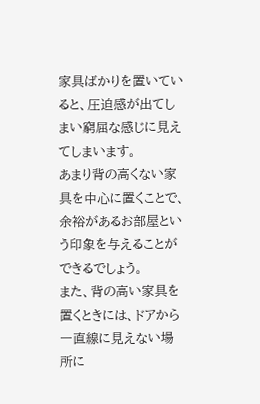家具ばかりを置いていると、圧迫感が出てしまい窮屈な感じに見えてしまいます。
あまり背の高くない家具を中心に置くことで、余裕があるお部屋という印象を与えることができるでしょう。
また、背の高い家具を置くときには、ドアから一直線に見えない場所に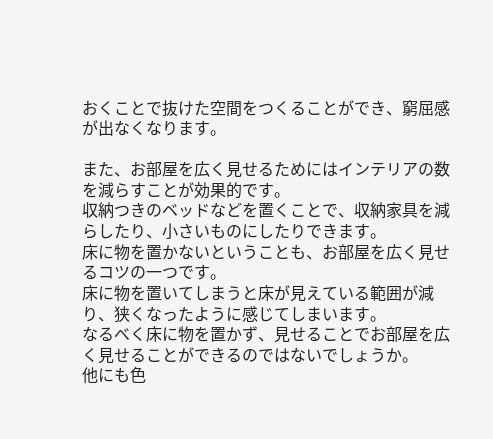おくことで抜けた空間をつくることができ、窮屈感が出なくなります。

また、お部屋を広く見せるためにはインテリアの数を減らすことが効果的です。
収納つきのベッドなどを置くことで、収納家具を減らしたり、小さいものにしたりできます。
床に物を置かないということも、お部屋を広く見せるコツの一つです。
床に物を置いてしまうと床が見えている範囲が減り、狭くなったように感じてしまいます。
なるべく床に物を置かず、見せることでお部屋を広く見せることができるのではないでしょうか。
他にも色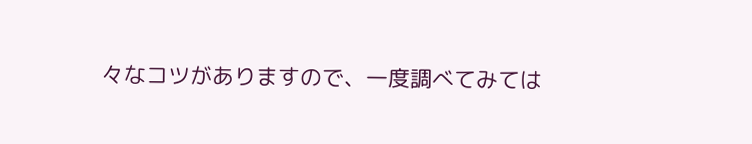々なコツがありますので、一度調べてみては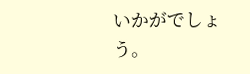いかがでしょう。